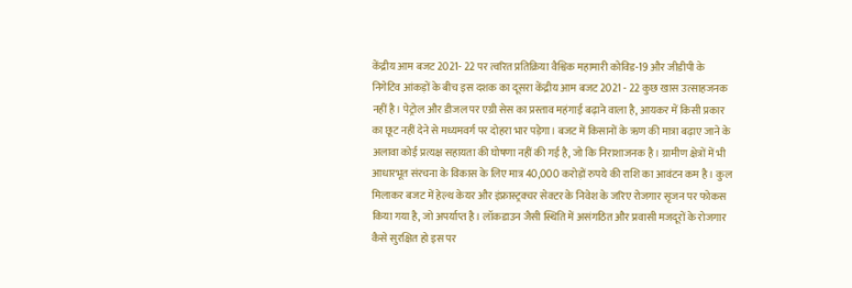केंद्रीय आम बजट 2021- 22 पर त्वरित प्रतिक्रिया वैश्विक महामारी कोविड-19 और जीडीपी के निगेटिव आंकड़ों के बीच इस दशक का दूसरा केंद्रीय आम बजट 2021 - 22 कुछ खास उत्साहजनक नहीं है। पेट्रोल और डीजल पर एग्री सेस का प्रस्ताव महंगाई बढ़ाने वाला है, आयकर में किसी प्रकार का छूट नहीं देने से मध्यमवर्ग पर दोहरा भार पड़ेगा। बजट में किसानों के ऋण की मात्रा बढ़ाए जाने के अलावा कोई प्रत्यक्ष सहायता की घोषणा नहीं की गई है, जो कि निराशाजनक है। ग्रामीण क्षेत्रों में भी आधारभूत संरचना के विकास के लिए मात्र 40,000 करोड़ों रुपये की राशि का आवंटन कम है। कुल मिलाकर बजट में हेल्थ केयर और इंफ्रास्ट्रक्चर सेक्टर के निवेश के जरिए रोजगार सृजन पर फोकस किया गया है, जो अपर्याप्त है। लॉकडाउन जैसी स्थिति में असंगठित और प्रवासी मजदूरों के रोजगार कैसे सुरक्षित हो इस पर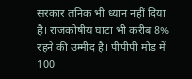सरकार तनिक भी ध्यान नहीं दिया है। राजकोषीय घाटा भी करीब 8% रहने की उम्मीद है। पीपीपी मोड में 100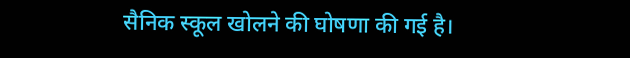सैनिक स्कूल खोलने की घोषणा की गई है।